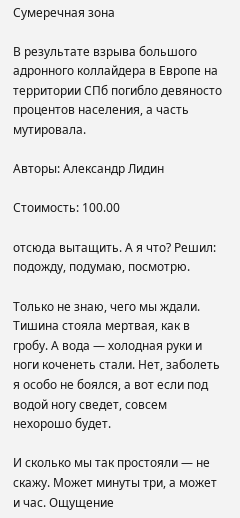Сумеречная зона

В результате взрыва большого адронного коллайдера в Европе на территории СПб погибло девяносто процентов населения, а часть мутировала.

Авторы: Александр Лидин

Стоимость: 100.00

отсюда вытащить. А я что? Решил: подожду, подумаю, посмотрю.

Только не знаю, чего мы ждали. Тишина стояла мертвая, как в гробу. А вода — холодная руки и ноги коченеть стали. Нет, заболеть я особо не боялся, а вот если под водой ногу сведет, совсем нехорошо будет.

И сколько мы так простояли — не скажу. Может минуты три, а может и час. Ощущение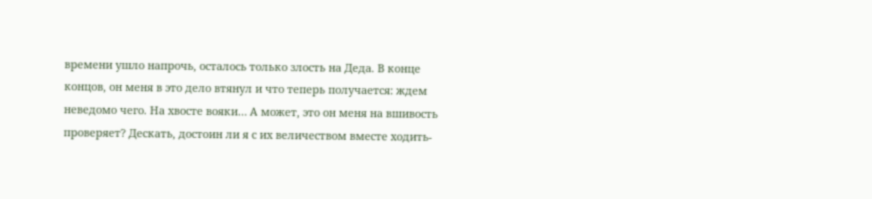времени ушло напрочь, осталось только злость на Деда. В конце концов, он меня в это дело втянул и что теперь получается: ждем неведомо чего. На хвосте вояки… А может, это он меня на вшивость проверяет? Дескать, достоин ли я с их величеством вместе ходить-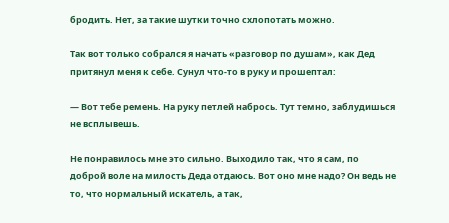бродить. Нет, за такие шутки точно схлопотать можно.

Так вот только собрался я начать «разговор по душам», как Дед притянул меня к себе. Сунул что-то в руку и прошептал:

— Вот тебе ремень. На руку петлей набрось. Тут темно, заблудишься не всплывешь.

Не понравилось мне это сильно. Выходило так, что я сам, по доброй воле на милость Деда отдаюсь. Вот оно мне надо? Он ведь не то, что нормальный искатель, а так,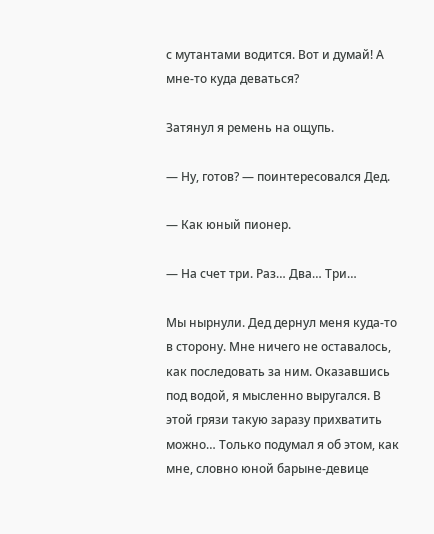с мутантами водится. Вот и думай! А мне-то куда деваться?

Затянул я ремень на ощупь.

— Ну, готов? — поинтересовался Дед.

— Как юный пионер.

— На счет три. Раз… Два… Три…

Мы нырнули. Дед дернул меня куда-то в сторону. Мне ничего не оставалось, как последовать за ним. Оказавшись под водой, я мысленно выругался. В этой грязи такую заразу прихватить можно… Только подумал я об этом, как мне, словно юной барыне-девице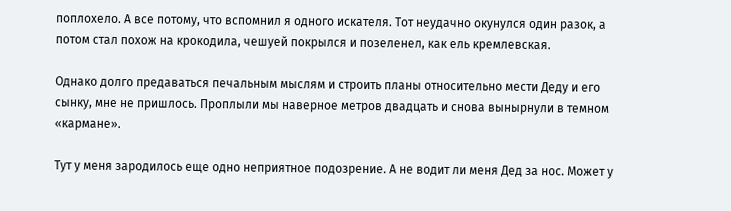поплохело. А все потому, что вспомнил я одного искателя. Тот неудачно окунулся один разок, а потом стал похож на крокодила, чешуей покрылся и позеленел, как ель кремлевская.

Однако долго предаваться печальным мыслям и строить планы относительно мести Деду и его сынку, мне не пришлось. Проплыли мы наверное метров двадцать и снова вынырнули в темном «кармане».

Тут у меня зародилось еще одно неприятное подозрение. А не водит ли меня Дед за нос. Может у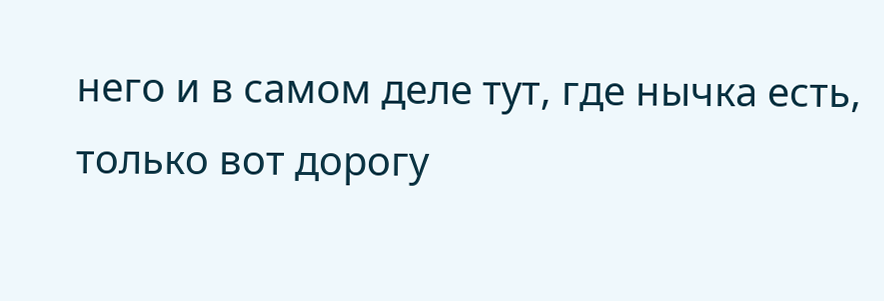него и в самом деле тут, где нычка есть, только вот дорогу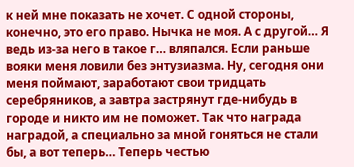к ней мне показать не хочет. С одной стороны, конечно, это его право. Нычка не моя. А с другой… Я ведь из-за него в такое г… вляпался. Если раньше вояки меня ловили без энтузиазма. Ну, сегодня они меня поймают, заработают свои тридцать серебряников, а завтра застрянут где-нибудь в городе и никто им не поможет. Так что награда наградой, а специально за мной гоняться не стали бы, а вот теперь… Теперь честью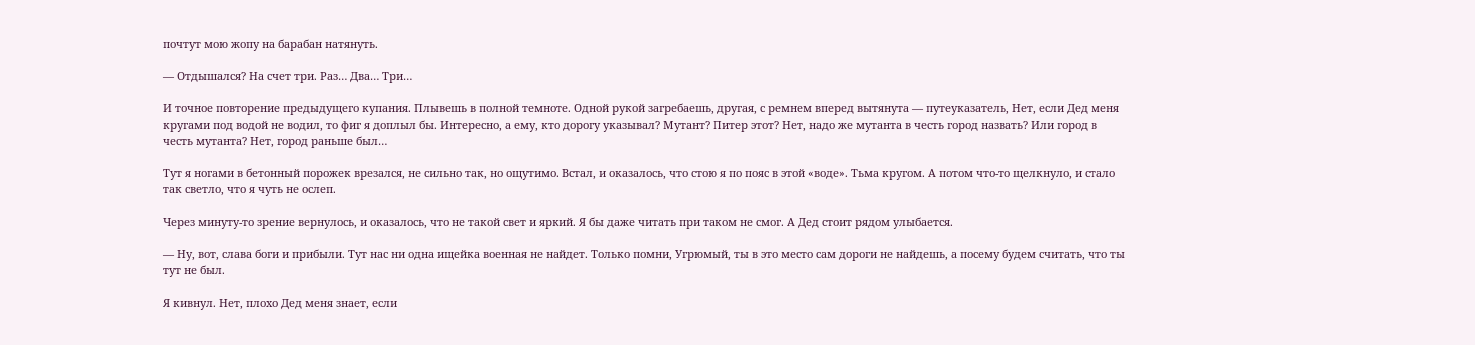почтут мою жопу на барабан натянуть.

— Отдышался? На счет три. Раз… Два… Три…

И точное повторение предыдущего купания. Плывешь в полной темноте. Одной рукой загребаешь, другая, с ремнем вперед вытянута — путеуказатель, Нет, если Дед меня кругами под водой не водил, то фиг я доплыл бы. Интересно, а ему, кто дорогу указывал? Мутант? Питер этот? Нет, надо же мутанта в честь город назвать? Или город в честь мутанта? Нет, город раньше был…

Тут я ногами в бетонный порожек врезался, не сильно так, но ощутимо. Встал, и оказалось, что стою я по пояс в этой «воде». Тьма кругом. А потом что-то щелкнуло, и стало так светло, что я чуть не ослеп.

Через минуту-то зрение вернулось, и оказалось, что не такой свет и яркий. Я бы даже читать при таком не смог. А Дед стоит рядом улыбается.

— Ну, вот, слава боги и прибыли. Тут нас ни одна ищейка военная не найдет. Только помни, Угрюмый, ты в это место сам дороги не найдешь, а посему будем считать, что ты тут не был.

Я кивнул. Нет, плохо Дед меня знает, если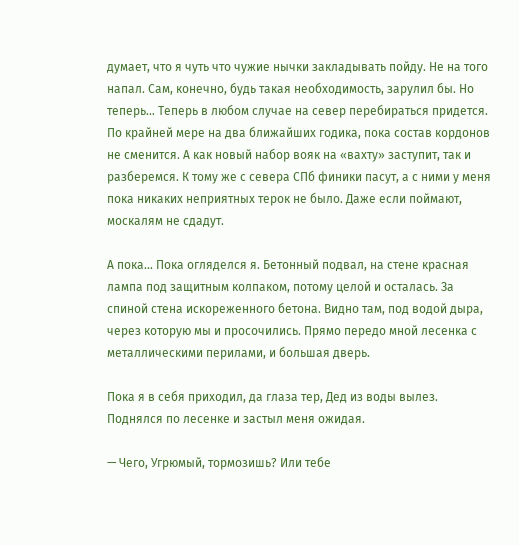думает, что я чуть что чужие нычки закладывать пойду. Не на того напал. Сам, конечно, будь такая необходимость, зарулил бы. Но теперь… Теперь в любом случае на север перебираться придется. По крайней мере на два ближайших годика, пока состав кордонов не сменится. А как новый набор вояк на «вахту» заступит, так и разберемся. К тому же с севера СПб финики пасут, а с ними у меня пока никаких неприятных терок не было. Даже если поймают, москалям не сдадут.

А пока… Пока огляделся я. Бетонный подвал, на стене красная лампа под защитным колпаком, потому целой и осталась. За спиной стена искореженного бетона. Видно там, под водой дыра, через которую мы и просочились. Прямо передо мной лесенка с металлическими перилами, и большая дверь.

Пока я в себя приходил, да глаза тер, Дед из воды вылез. Поднялся по лесенке и застыл меня ожидая.

— Чего, Угрюмый, тормозишь? Или тебе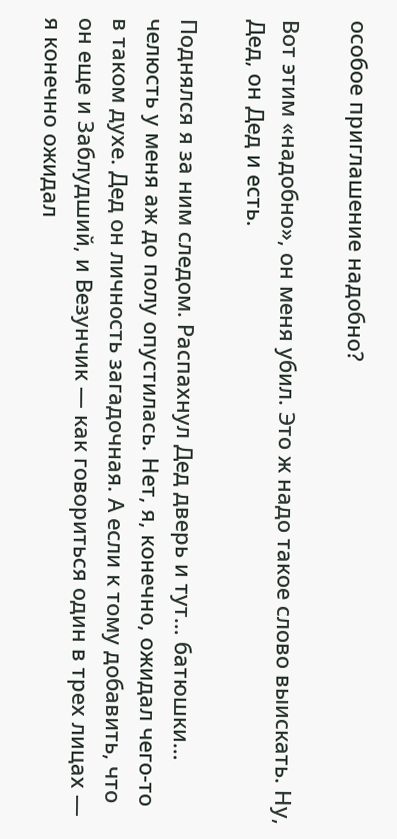особое приглашение надобно?

Вот этим «надобно», он меня убил. Это ж надо такое слово выискать. Ну, Дед, он Дед и есть.

Поднялся я за ним следом. Распахнул Дед дверь и тут… батюшки… челюсть у меня аж до полу опустилась. Нет, я, конечно, ожидал чего-то в таком духе. Дед он личность загадочная. А если к тому добавить, что он еще и Заблудший, и Везунчик — как говориться один в трех лицах — я конечно ожидал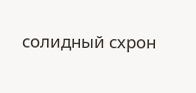солидный схрон